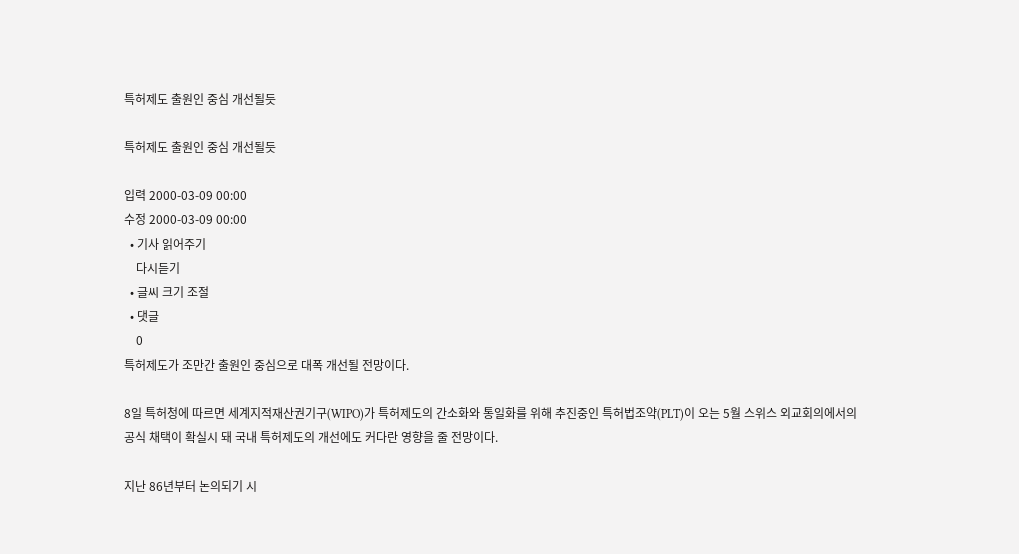특허제도 출원인 중심 개선될듯

특허제도 출원인 중심 개선될듯

입력 2000-03-09 00:00
수정 2000-03-09 00:00
  • 기사 읽어주기
    다시듣기
  • 글씨 크기 조절
  • 댓글
    0
특허제도가 조만간 출원인 중심으로 대폭 개선될 전망이다.

8일 특허청에 따르면 세계지적재산권기구(WIPO)가 특허제도의 간소화와 통일화를 위해 추진중인 특허법조약(PLT)이 오는 5월 스위스 외교회의에서의공식 채택이 확실시 돼 국내 특허제도의 개선에도 커다란 영향을 줄 전망이다.

지난 86년부터 논의되기 시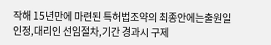작해 15년만에 마련된 특허법조약의 최종안에는출원일 인정,대리인 선임절차,기간 경과시 구제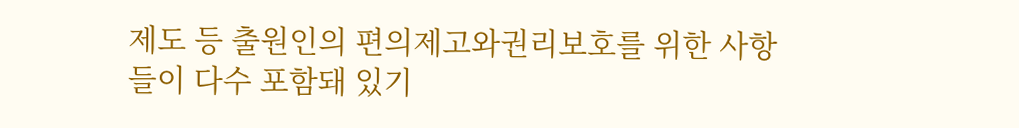제도 등 출원인의 편의제고와권리보호를 위한 사항들이 다수 포함돼 있기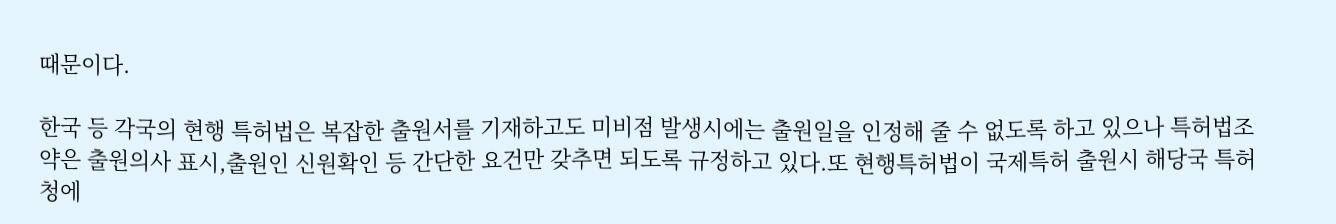때문이다.

한국 등 각국의 현행 특허법은 복잡한 출원서를 기재하고도 미비점 발생시에는 출원일을 인정해 줄 수 없도록 하고 있으나 특허법조약은 출원의사 표시,출원인 신원확인 등 간단한 요건만 갖추면 되도록 규정하고 있다.또 현행특허법이 국제특허 출원시 해당국 특허청에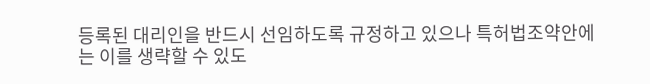등록된 대리인을 반드시 선임하도록 규정하고 있으나 특허법조약안에는 이를 생략할 수 있도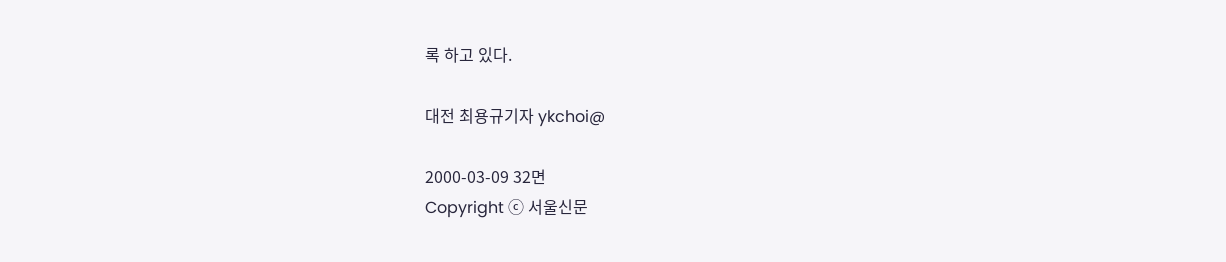록 하고 있다.

대전 최용규기자 ykchoi@

2000-03-09 32면
Copyright ⓒ 서울신문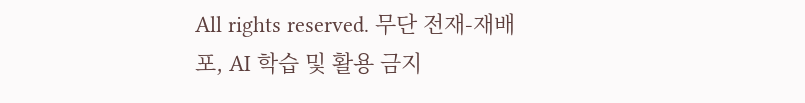All rights reserved. 무단 전재-재배포, AI 학습 및 활용 금지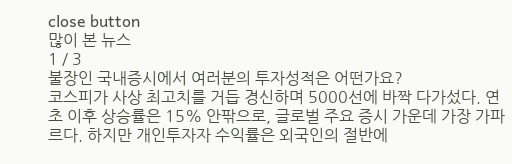close button
많이 본 뉴스
1 / 3
불장인 국내증시에서 여러분의 투자성적은 어떤가요?
코스피가 사상 최고치를 거듭 경신하며 5000선에 바짝 다가섰다. 연초 이후 상승률은 15% 안팎으로, 글로벌 주요 증시 가운데 가장 가파르다. 하지만 개인투자자 수익률은 외국인의 절반에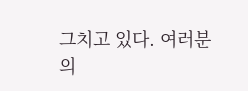그치고 있다. 여러분의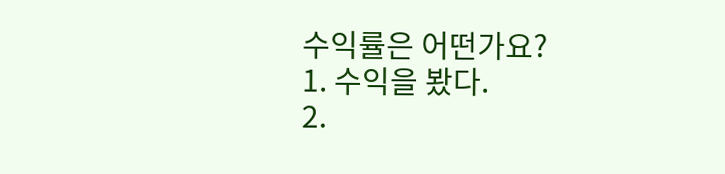수익률은 어떤가요?
1. 수익을 봤다.
2.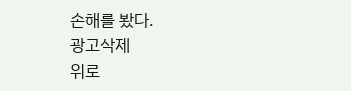손해를 봤다.
광고삭제
위로